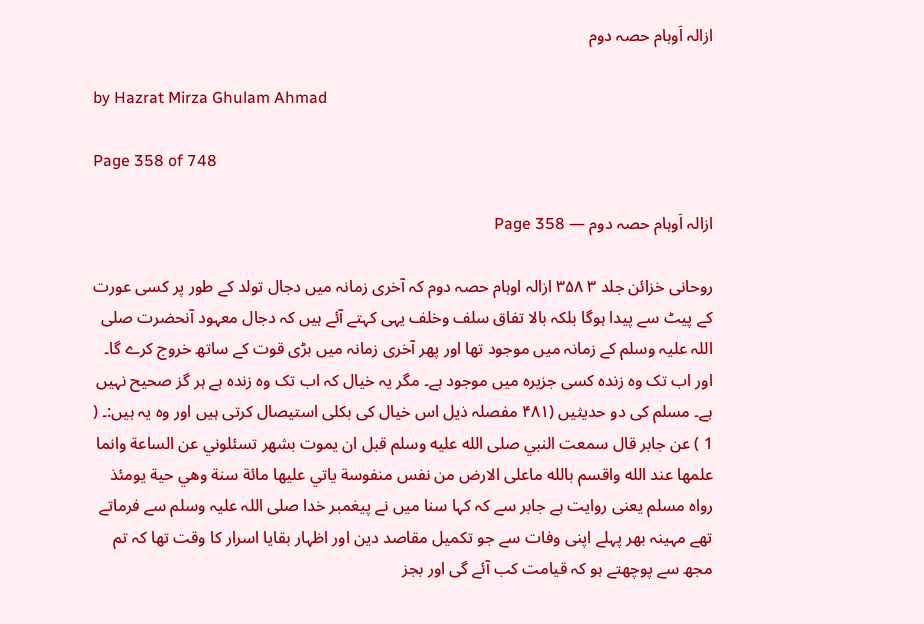ازالہ اَوہام حصہ دوم

by Hazrat Mirza Ghulam Ahmad

Page 358 of 748

ازالہ اَوہام حصہ دوم — Page 358

روحانی خزائن جلد ۳ ۳۵۸ ازالہ اوہام حصہ دوم کہ آخری زمانہ میں دجال تولد کے طور پر کسی عورت کے پیٹ سے پیدا ہوگا بلکہ بالا تفاق سلف وخلف یہی کہتے آئے ہیں کہ دجال معہود آنحضرت صلی اللہ علیہ وسلم کے زمانہ میں موجود تھا اور پھر آخری زمانہ میں بڑی قوت کے ساتھ خروج کرے گا۔ اور اب تک وہ زندہ کسی جزیرہ میں موجود ہے۔ مگر یہ خیال کہ اب تک وہ زندہ ہے ہر گز صحیح نہیں ہے۔ مسلم کی دو حدیثیں (۴۸۱ مفصلہ ذیل اس خیال کی بکلی استیصال کرتی ہیں اور وہ یہ ہیں:۔ ( 1 ) عن جابر قال سمعت النبي صلى الله عليه وسلم قبل ان يموت بشهر تسئلوني عن الساعة وانما علمها عند الله واقسم بالله ماعلى الارض من نفس منفوسة ياتي عليها مائة سنة وهي حية يومئذ رواہ مسلم یعنی روایت ہے جابر سے کہ کہا سنا میں نے پیغمبر خدا صلی اللہ علیہ وسلم سے فرماتے تھے مہینہ بھر پہلے اپنی وفات سے جو تکمیل مقاصد دین اور اظہار بقایا اسرار کا وقت تھا کہ تم مجھ سے پوچھتے ہو کہ قیامت کب آئے گی اور بجز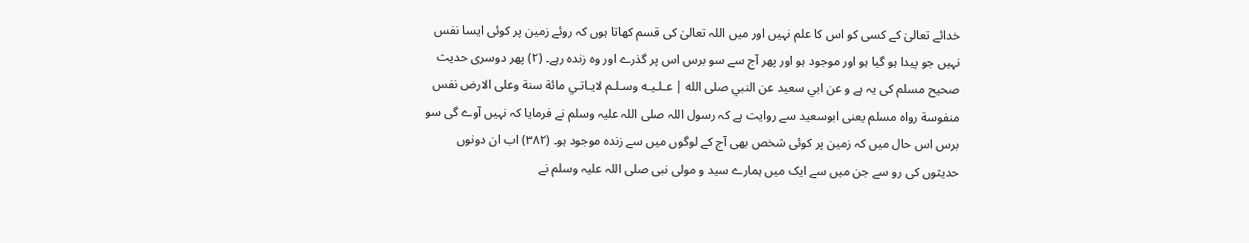خدائے تعالیٰ کے کسی کو اس کا علم نہیں اور میں اللہ تعالیٰ کی قسم کھاتا ہوں کہ روئے زمین پر کوئی ایسا نفس نہیں جو پیدا ہو گیا ہو اور موجود ہو اور پھر آج سے سو برس اس پر گذرے اور وہ زندہ رہے۔ (۲) پھر دوسری حدیث صحیح مسلم کی یہ ہے و عن ابي سعيد عن النبي صلى الله | عـلـيـه وسـلـم لايـاتـي مائة سنة وعلى الارض نفس منفوسة رواه مسلم یعنی ابوسعید سے روایت ہے کہ رسول اللہ صلی اللہ علیہ وسلم نے فرمایا کہ نہیں آوے گی سو برس اس حال میں کہ زمین پر کوئی شخص بھی آج کے لوگوں میں سے زندہ موجود ہو۔ (۳۸۲) اب ان دونوں حدیثوں کی رو سے جن میں سے ایک میں ہمارے سید و مولی نبی صلی اللہ علیہ وسلم نے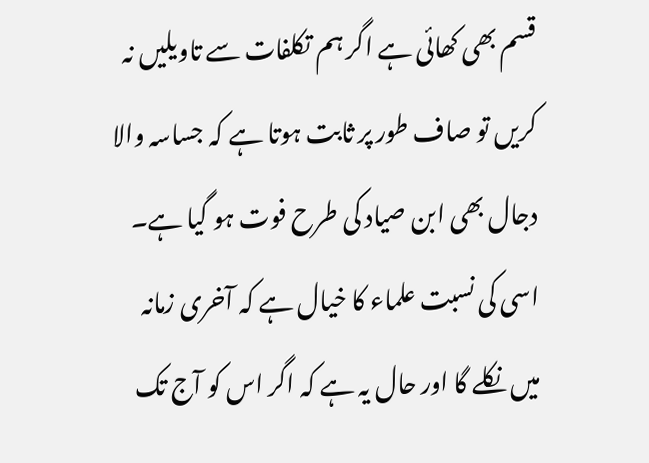قسم بھی کھائی ہے اگر ہم تکلفات سے تاویلیں نہ کریں تو صاف طور پر ثابت ہوتا ہے کہ جساسہ والا دجال بھی ابن صیاد کی طرح فوت ہو گیا ہے۔ اسی کی نسبت علماء کا خیال ہے کہ آخری زمانہ میں نکلے گا اور حال یہ ہے کہ اگر اس کو آج تک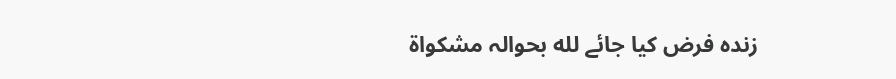زندہ فرض کیا جائے لله بحوالہ مشکواة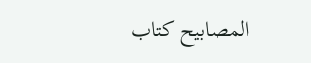المصابيح كتاب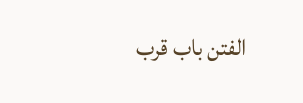الفتن باب قرب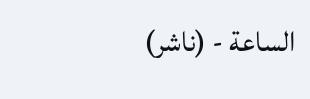الساعة - (ناشر)